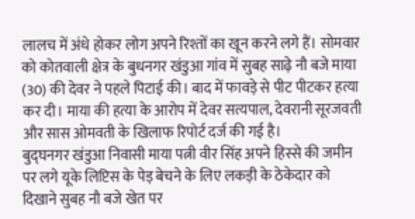लालच में अंधे होकर लोग अपने रिश्तों का खून करने लगे हैं। सोमवार को कोतवाली क्षेत्र के बुधनगर खंडुआ गांव में सुबह साढ़े नौ बजे माया (30) की देवर ने पहले पिटाई की। बाद में फावड़े से पीट पीटकर हत्या कर दी। माया की हत्या के आरोप में देवर सत्यपाल, देवरानी सूरजवती और सास ओमवती के खिलाफ रिपोर्ट दर्ज की गई है।
बुद्घनगर खंडुआ निवासी माया पत्नी वीर सिंह अपने हिस्से की जमीन पर लगे यूके लिप्टिस के पेड़ बेचने के लिए लकड़ी के ठेकेदार को दिखाने सुबह नौ बजे खेत पर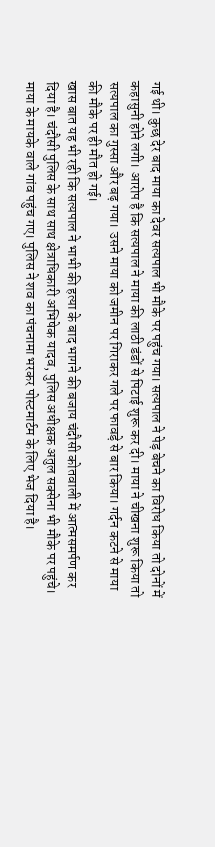गई थी। कुछ देर बाद माया का देवर सत्यपाल भी मौके पर पहुंच गया। सत्यपाल ने पेड़ बेचने का विरोध किया तो दोनों में कहासुनी होने लगी। आरोप है कि सत्यपाल ने माया की लाठी डंडों से पिटाई शुरू कर दी। माया ने चीखना शुरू किया तो सत्यपाल का गुस्सा और बढ़ गया। उसने माया को जमीन पर गिराकर गले पर फावड़े से बार किया। गर्दन कटने से माया की मौके पर ही मौत हो गई।
खास बात यह भी रही कि सत्यपाल ने भाभी की हत्या के बाद भागने की बजाय चंदौसी कोतवाली में आत्मसमर्पण कर दिया है। चंदौसी पुलिस के साथ साथ क्षेत्राधिकारी अभिषेक यादव, पुलिस अधीक्षक अतुल सक्सेना भी मौके पर पहुंचे। माया के मायके वाले गांव पहुंच गए। पुलिस ने शव का पंचनामा भरकर पोस्टमार्टम के लिए भेज दिया है।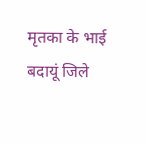मृतका के भाई बदायूं जिले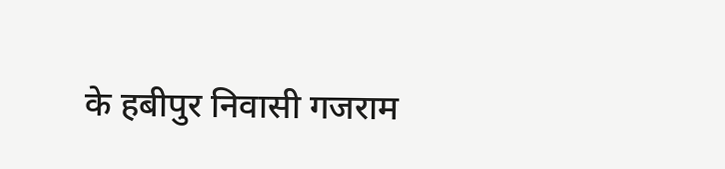के हबीपुर निवासी गजराम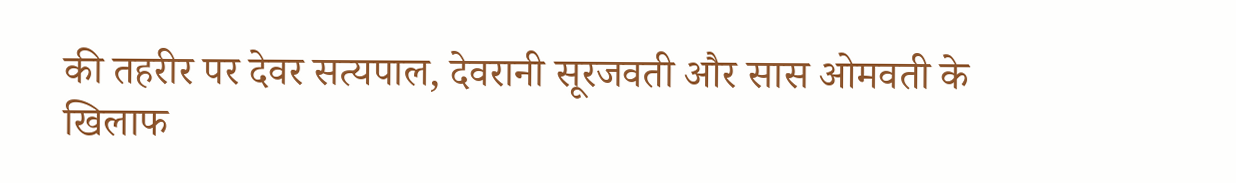की तहरीर पर देवर सत्यपाल, देवरानी सूरजवती और सास ओमवती के खिलाफ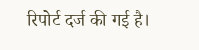रिपोर्ट दर्ज की गई है।